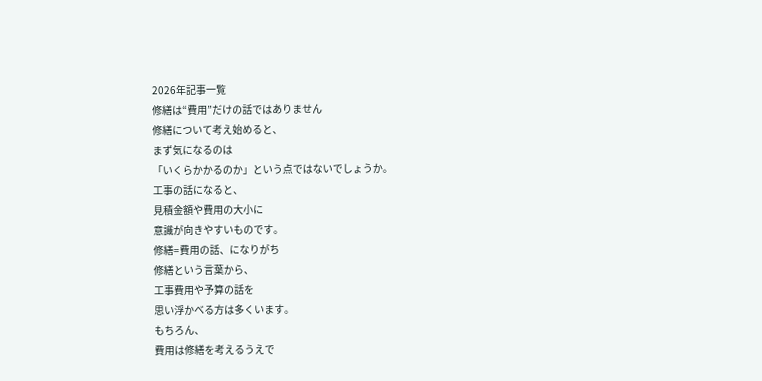2026年記事一覧
修繕は“費用”だけの話ではありません
修繕について考え始めると、
まず気になるのは
「いくらかかるのか」という点ではないでしょうか。
工事の話になると、
見積金額や費用の大小に
意識が向きやすいものです。
修繕=費用の話、になりがち
修繕という言葉から、
工事費用や予算の話を
思い浮かべる方は多くいます。
もちろん、
費用は修繕を考えるうえで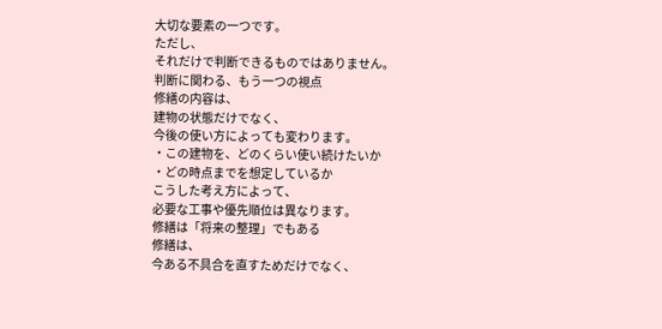大切な要素の一つです。
ただし、
それだけで判断できるものではありません。
判断に関わる、もう一つの視点
修繕の内容は、
建物の状態だけでなく、
今後の使い方によっても変わります。
・この建物を、どのくらい使い続けたいか
・どの時点までを想定しているか
こうした考え方によって、
必要な工事や優先順位は異なります。
修繕は「将来の整理」でもある
修繕は、
今ある不具合を直すためだけでなく、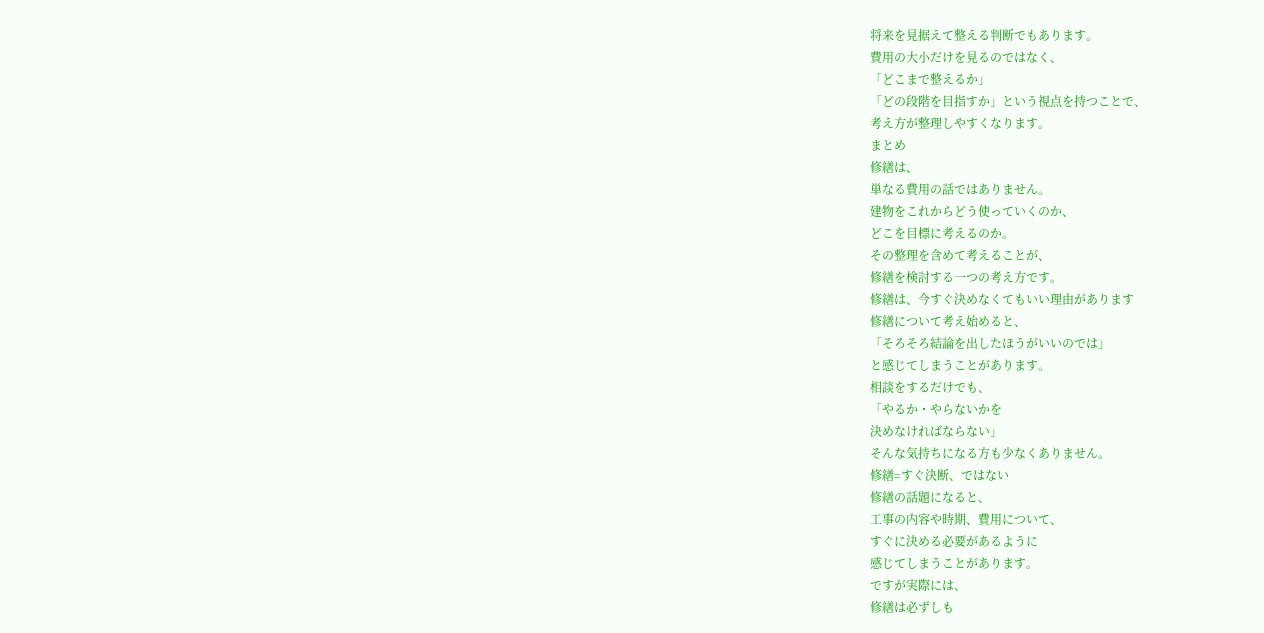将来を見据えて整える判断でもあります。
費用の大小だけを見るのではなく、
「どこまで整えるか」
「どの段階を目指すか」という視点を持つことで、
考え方が整理しやすくなります。
まとめ
修繕は、
単なる費用の話ではありません。
建物をこれからどう使っていくのか、
どこを目標に考えるのか。
その整理を含めて考えることが、
修繕を検討する一つの考え方です。
修繕は、今すぐ決めなくてもいい理由があります
修繕について考え始めると、
「そろそろ結論を出したほうがいいのでは」
と感じてしまうことがあります。
相談をするだけでも、
「やるか・やらないかを
決めなければならない」
そんな気持ちになる方も少なくありません。
修繕=すぐ決断、ではない
修繕の話題になると、
工事の内容や時期、費用について、
すぐに決める必要があるように
感じてしまうことがあります。
ですが実際には、
修繕は必ずしも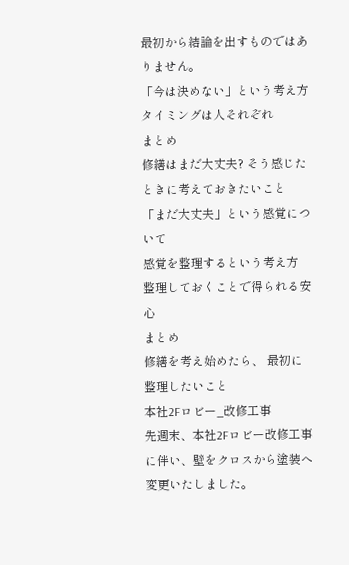最初から結論を出すものではありません。
「今は決めない」という考え方
タイミングは人それぞれ
まとめ
修繕はまだ大丈夫? そう感じたときに考えておきたいこと
「まだ大丈夫」という感覚について
感覚を整理するという考え方
整理しておくことで得られる安心
まとめ
修繕を考え始めたら、 最初に整理したいこと
本社2Fロビー_改修工事
先週末、本社2Fロビー改修工事に伴い、壁をクロスから塗装へ変更いたしました。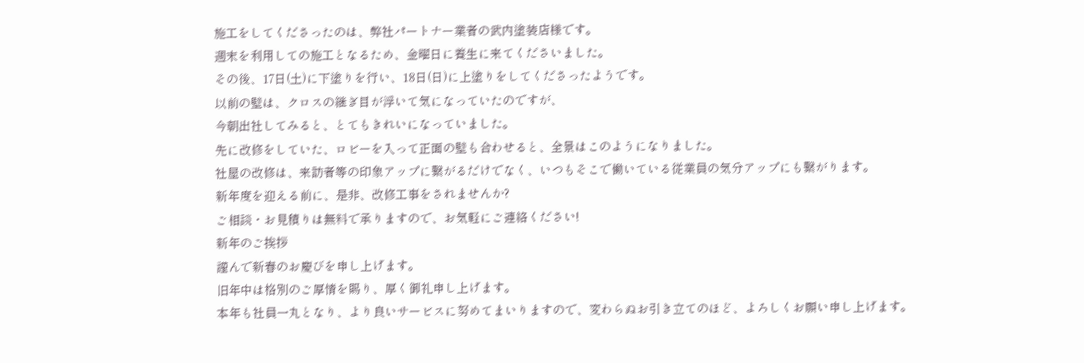施工をしてくださったのは、弊社パートナー業者の武内塗装店様です。
週末を利用しての施工となるため、金曜日に養生に来てくださいました。
その後、17日(土)に下塗りを行い、18日(日)に上塗りをしてくださったようです。
以前の壁は、クロスの継ぎ目が浮いて気になっていたのですが、
今朝出社してみると、とてもきれいになっていました。
先に改修をしていた、ロビーを入って正面の壁も合わせると、全景はこのようになりました。
社屋の改修は、来訪者等の印象アップに繋がるだけでなく、いつもそこで働いている従業員の気分アップにも繋がります。
新年度を迎える前に、是非、改修工事をされませんか?
ご相談・お見積りは無料で承りますので、お気軽にご連絡ください!
新年のご挨拶
謹んで新春のお慶びを申し上げます。
旧年中は格別のご厚情を賜り、厚く御礼申し上げます。
本年も社員一丸となり、より良いサービスに努めてまいりますので、変わらぬお引き立てのほど、よろしくお願い申し上げます。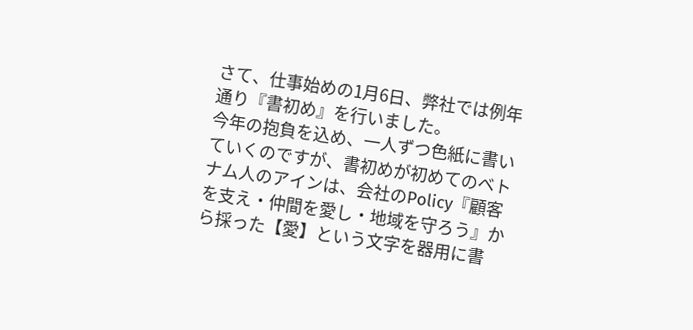さて、仕事始めの1月6日、弊社では例年通り『書初め』を行いました。
今年の抱負を込め、一人ずつ色紙に書いていくのですが、書初めが初めてのベトナム人のアインは、会社のPolicy『顧客を支え・仲間を愛し・地域を守ろう』から採った【愛】という文字を器用に書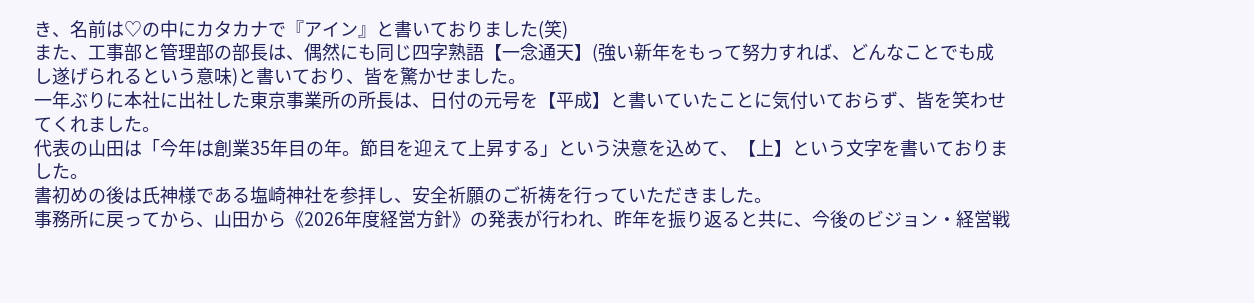き、名前は♡の中にカタカナで『アイン』と書いておりました(笑)
また、工事部と管理部の部長は、偶然にも同じ四字熟語【一念通天】(強い新年をもって努力すれば、どんなことでも成し遂げられるという意味)と書いており、皆を驚かせました。
一年ぶりに本社に出社した東京事業所の所長は、日付の元号を【平成】と書いていたことに気付いておらず、皆を笑わせてくれました。
代表の山田は「今年は創業35年目の年。節目を迎えて上昇する」という決意を込めて、【上】という文字を書いておりました。
書初めの後は氏神様である塩崎神社を参拝し、安全祈願のご祈祷を行っていただきました。
事務所に戻ってから、山田から《2026年度経営方針》の発表が行われ、昨年を振り返ると共に、今後のビジョン・経営戦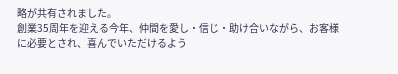略が共有されました。
創業35周年を迎える今年、仲間を愛し・信じ・助け合いながら、お客様に必要とされ、喜んでいただけるよう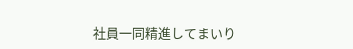社員一同精進してまいり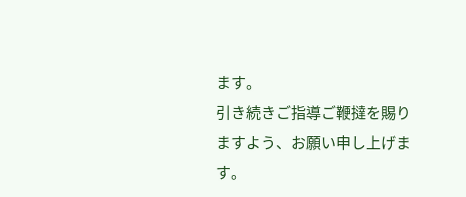ます。
引き続きご指導ご鞭撻を賜りますよう、お願い申し上げます。